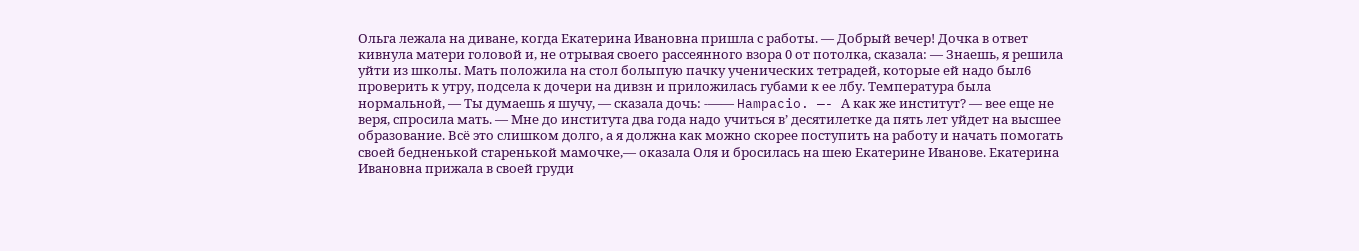Ольга лежала на диване, когда Екатерина Ивановна пришла с работы. — Добрый вечер! Дочка в ответ кивнула матери головой и, не отрывая своего рассеянного взора 0 от потолка, сказала: — Знаешь, я решила уйти из школы. Мать положила на стол болыпую пачку ученических тетрадей, которые ей надо был6 проверить к утру, подсела к дочери на дивзн и приложилась губами к ее лбу. Температура была нормальной, — Ты думаешь я шучу, — сказала дочь: -—— Hampacio. —- А как же институт? — вее еще не веря, спросила мать. — Мне до института два года надо учиться в’ десятилетке да пять лет уйдет на высшее образование. Всё это слишком долго, а я должна как можно скорее поступить на работу и начать помогать своей бедненькой старенькой мамочке,— оказала Оля и бросилась на шею Екатерине Иванове. Екатерина Ивановна прижала в своей груди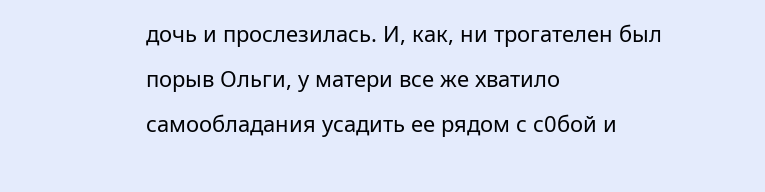дочь и прослезилась. И, как, ни трогателен был порыв Ольги, у матери все же хватило самообладания усадить ее рядом с с0бой и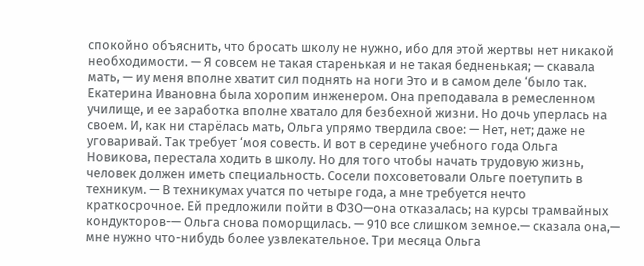спокойно объяснить, что бросать школу не нужно, ибо для этой жертвы нет никакой необходимости. — Я совсем не такая старенькая и не такая бедненькая; — скавала мать, — иу меня вполне хватит сил поднять на ноги Это и в самом деле ‘было так. Екатерина Ивановна была хоропим инженером. Она преподавала в ремесленном училище, и ее заработка вполне хватало для безбехной жизни. Но дочь уперлась на своем. И, как ни старёлась мать, Ольга упрямо твердила свое: — Нет, нет; даже не уговаривай. Так требует ‘моя совесть. И вот в середине учебного года Ольга Новикова, перестала ходить в школу. Но для того чтобы начать трудовую жизнь, человек должен иметь специальность. Сосели похсоветовали Ольге поетупить в техникум. — В техникумах учатся по четыре года, а мне требуется нечто краткосрочное. Ей предложили пойти в ФЗО—она отказалась; на курсы трамвайных кондукторов-— Ольга снова поморщилась. — 910 все слишком земное.— сказала она,— мне нужно что-нибудь более узвлекательное. Три месяца Ольга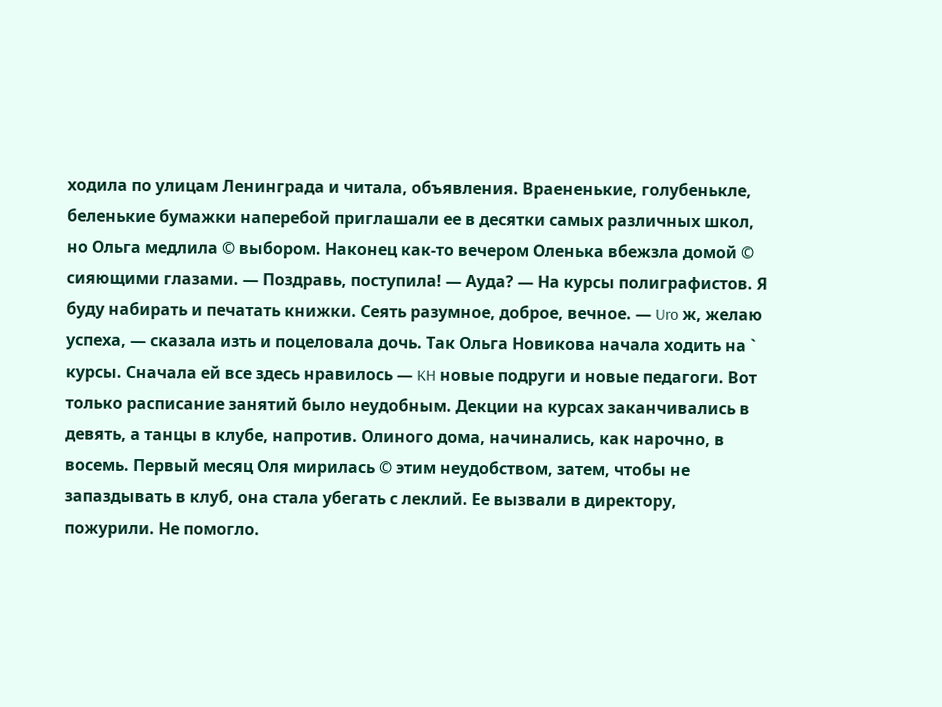ходила по улицам Ленинграда и читала, объявления. Враененькие, голубенькле, беленькие бумажки наперебой приглашали ее в десятки самых различных школ, но Ольга медлила © выбором. Наконец как-то вечером Оленька вбежзла домой © сияющими глазами. — Поздравь, поступила! — Ауда? — На курсы полиграфистов. Я буду набирать и печатать книжки. Сеять разумное, доброе, вечное. — Uro ж, желаю успеха, — сказала изть и поцеловала дочь. Так Ольга Новикова начала ходить на ` курсы. Сначала ей все здесь нравилось — KH новые подруги и новые педагоги. Вот только расписание занятий было неудобным. Декции на курсах заканчивались в девять, а танцы в клубе, напротив. Олиного дома, начинались, как нарочно, в восемь. Первый месяц Оля мирилась © этим неудобством, затем, чтобы не запаздывать в клуб, она стала убегать с леклий. Ее вызвали в директору, пожурили. Не помогло.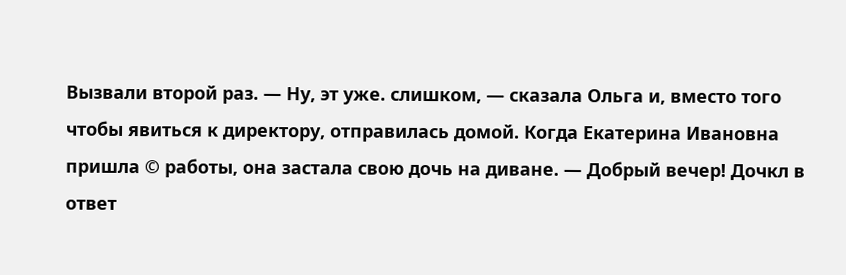Вызвали второй раз. — Ну, эт уже. слишком, — сказала Ольга и, вместо того чтобы явиться к директору, отправилась домой. Когда Екатерина Ивановна пришла © работы, она застала свою дочь на диване. — Добрый вечер! Дочкл в ответ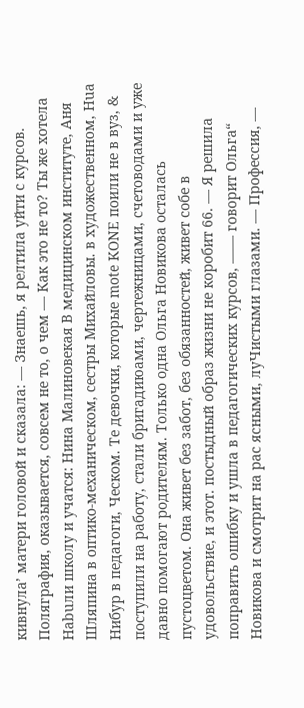кивнула’ матери головой и сказала: — Знаешь, я релтила уйти с курсов. Поляграфия, оказывается, совсем не то, о чем — Как это не то? Ты же хотела Habuли школу и учатся: Нина Малиновекая B медицинском институте, Аня Шляпина в оптико-механическом, сестры Михайловы. в художественном, Hua Нибур в педагоги‚ Ческом. Те девочки, которые mote KONE поили не в вуз, & поступили на работу, стали бригадиюами, чертежницами, счетоводами и уже давно помогают родителям. Только одна Ольга Новикова осталась пустоцветом. Она живет без забот, без обязанностей, живет собе в удовольствие, и этот. постыдный образ жизни не коробит 66. — Я решила поправить ошибку и ушла в педагогических курсов, —— говорит Ольга“ Новикова и смотрит на рас ясными, луЧистыми глазами. — Профессия, —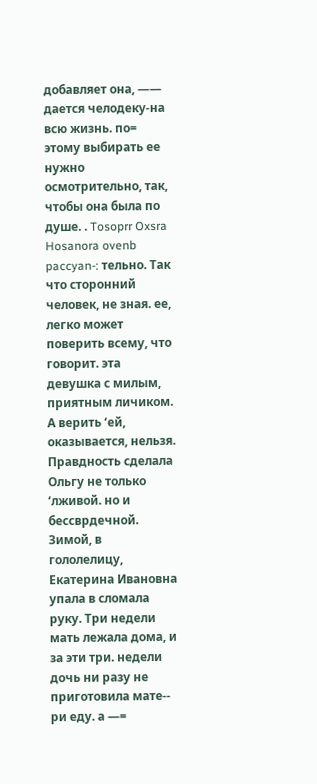добавляет она, —— дается челодеку-на всю жизнь. по= этому выбирать ее нужно осмотрительно, так, чтобы она была по душе. . Tosoprr Oxsra Hosanora ovenb paccyan-: тельно. Так что сторонний человек, не зная. ее, легко может поверить всему, что говорит. эта девушка с милым, приятным личиком. А верить ‘ей, оказывается, нельзя. Правдность сделала Ольгу не только ‘лживой. но и бессврдечной. Зимой, в гололелицу, Екатерина Ивановна упала в сломала руку. Три недели мать лежала дома, и за эти три. недели дочь ни разу не приготовила мате-- ри еду. а —=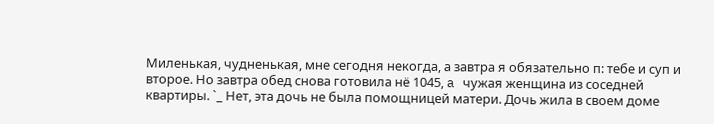Миленькая, чудненькая, мне сегодня некогда, а завтра я обязательно п: тебе и суп и второе. Но завтра обед снова готовила нё 1045, a чужая женщина из соседней квартиры. `_ Нет, эта дочь не была помощницей матери. Дочь жила в своем доме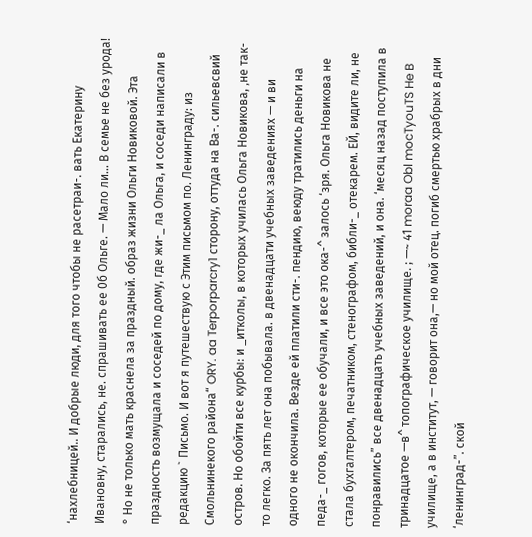‘нахлебницей.. И добрые люди, для того чтобы не расетраи-. вать Екатерину Ивановну, старались, не. спрашивать ее 0б Ольге. — Мало ли... В семье не без урода! ° Но не только мать краснела за праздный. образ жизни Ольги Новиковой. Эта праздность возмущала и соседей по дому, где жи-_ ла Ольга, и соседи написали в редакцию ` Письмо. И вот я путешествую с Этим письмом по. Ленинграду: из Смольнинекого района“ ORY. aa Terporparcry1 сторону, оттуда на Ва-. сильевсвий остров. Но обойти все курбы: и _итколы, в которых училась Ольга Новикова, ‚не так-то легко. За пять лет она побывала. в двенадцати учебных заведениях — и ви одного не окончила. Везде ей платили сти-. пендию, веюду тратились деньги на педа-_ гогов, которые ее обучали, и все это ока-^ залось ‘зря. Ольга Новикова не стала бухгалтером, печатником, стенографом, библи-_ отекарем. ЕЙ, видите ли, не понравились” все двенадцать учебных заведений, и она. ‘месяц назад поступила в тринадцатое —в^ топографическое училище. ; —~ 41 moraa Obl mocTyouTS He B училище, а в институт, — говорит она,— но мой отец. погиб смертью храбрых в дни ‘ленинград-”. ской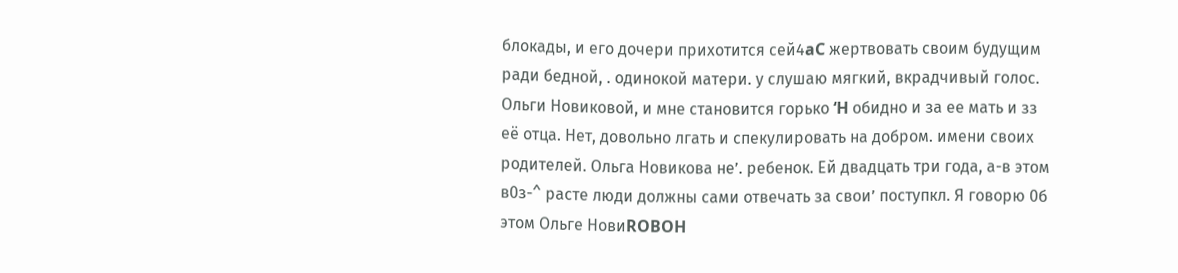блокады, и его дочери прихотится сей4aC жертвовать своим будущим ради бедной, . одинокой матери. у слушаю мягкий, вкрадчивый голос. Ольги Новиковой, и мне становится горько ‘H обидно и за ее мать и зз её отца. Нет, довольно лгать и спекулировать на добром. имени своих родителей. Ольга Новикова не’. ребенок. Ей двадцать три года, а-в этом в0з-^ расте люди должны сами отвечать за свои’ поступкл. Я говорю 0б этом Ольге НовиROBOH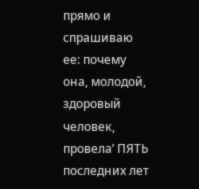прямо и спрашиваю ее: почему она, молодой, здоровый человек, провела’ ПЯТЬ последних лет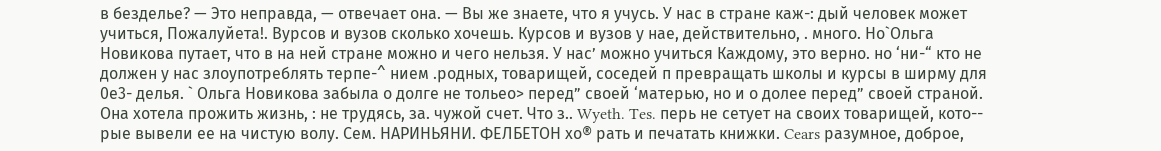в безделье? — Это неправда, — отвечает она. — Вы же знаете, что я учусь. У нас в стране каж-: дый человек может учиться, Пожалуйета!. Вурсов и вузов сколько хочешь. Курсов и вузов у нае, действительно, . много. Но`Ольга Новикова путает, что в на ней стране можно и чего нельзя. У нас’ можно учиться Каждому, это верно. но ‘ни-“ кто не должен у нас злоупотреблять терпе-^ нием .родных, товарищей, соседей п превращать школы и курсы в ширму для 0е3- делья. ` Ольга Новикова забыла о долге не тольео> перед” своей ‘матерью, но и о долее перед” своей страной. Она хотела прожить жизнь, : не трудясь, за. чужой счет. Что з.. Wyeth. Tes. перь не сетует на своих товарищей, кото-- рые вывели ее на чистую волу. Сем. НАРИНЬЯНИ. ФЕЛБЕТОН хо® рать и печатать книжки. Cears разумное, доброе,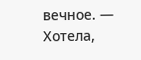вечное. — Хотела,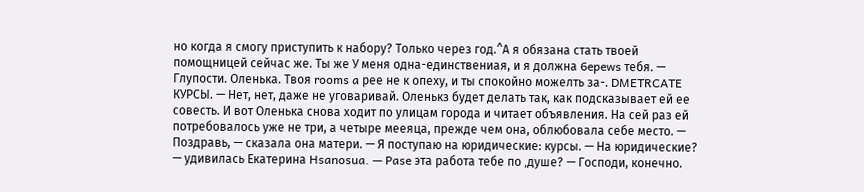но когда я смогу приступить к набору? Только через год.^А я обязана стать твоей помощницей сейчас же. Ты же У меня одна-единствениая, и я должна 6epews тебя. — Глупости. Оленька. Твоя rooms a рее не к опеху, и ты спокойно можелть за-. DMETRCATE КУРСЫ. — Нет, нет, даже не уговаривай. Оленькз будет делать так, как подсказывает ей ее совесть. И вот Оленька снова ходит по улицам города и читает объявления. На сей раз ей потребовалось уже не три, а четыре мееяца, прежде чем она, облюбовала себе место. — Поздравь, — сказала она матери. — Я поступаю на юридические: курсы. — На юридические? — удивилась Екатерина Hsanosua. — Pase эта работа тебе по ‚душе? — Господи, конечно.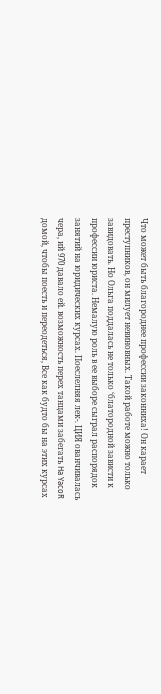Что может быть благороднее профессии законниха! Он карает преступников, он милует невиновных. Такой работе можно только завидовать. Но Ольга поддалась не только ‘блатородной зависти к профессии юриста. Немалую роль в ее выборе сыграл распорядок занятий на юридических курсах. Поеслелняя лек-. ЦИЯ ованчивалась чера, ий 970 давало ей. возможность перех танцами забегать Ha YacoR домой, чтобы поесть и переодеться, Все как будто бы на этих курсах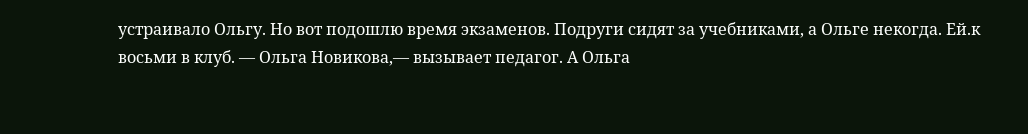устраивало Ольгу. Но вот подошлю время экзаменов. Подруги сидят за учебниками, а Ольге некогда. Ей.к восьми в клуб. — Ольга Новикова,— вызывает педагог. А Ольга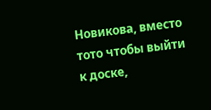Новикова, вместо тото чтобы выйти к доске,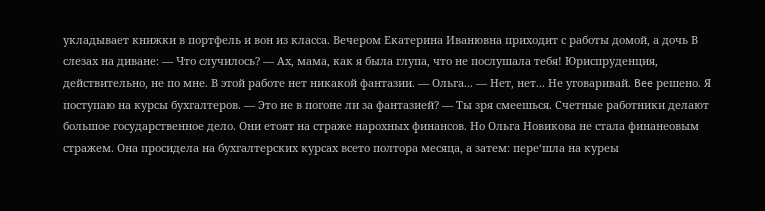укладывает книжки в портфель и вон из класса. Вечером Екатерина Иванювна приходит с работы домой, а дочь В слезах на диване: — Что случилось? — Ах, мама, как я была глупа, что не послушала тебя! Юриспруденция, действительно, не по мне. В этой работе нет никакой фантазии. — Ольга... — Нет, нет... Не уговаривай. Bee решено. Я поступаю на курсы бухгалтеров. — Это не в погоне ли за фантазией? — Ты зря смеешься. Счетные работники делают большое государственное дело. Они етоят на страже нарохных финансов. Но Ольга Новикова не стала финанеовым стражем. Она просидела на бухгалтерских курсах всето полтора месяца, а затем: пере‘шла на куреы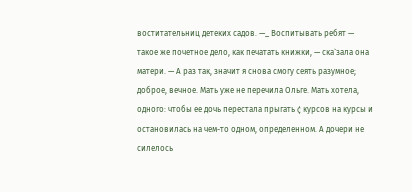воститательниц детеких садов. —_ Воспитывать ребят — такое же почетное дело, как печатать книжки, — ска`зала она матери. — А раз так, значит я снова смогу сеять разумное; доброе, вечное. Мать уже не перечила Ольге. Мать хотела, одного: чтобы ее дочь перестала прыгать ¢ курсов на курсы и остановилась на чем-то одном, определенном. А дочери не силелось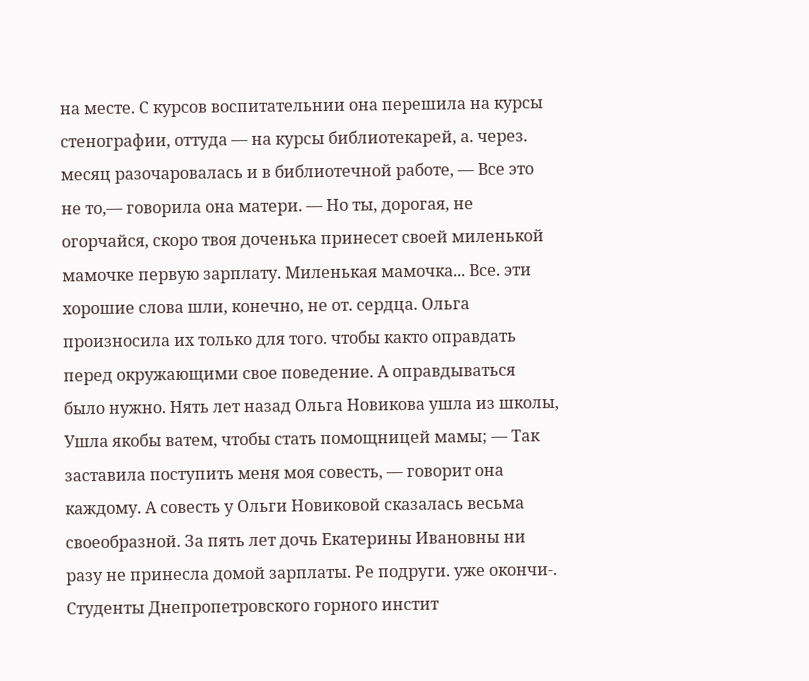на месте. С курсов воспитательнии она перешила на курсы стенографии, оттуда — на курсы библиотекарей, а. через. месяц разочаровалась и в библиотечной работе, — Все это не то,— говорила она матери. — Но ты, дорогая, не огорчайся, скоро твоя доченька принесет своей миленькой мамочке первую зарплату. Миленькая мамочка... Все. эти хорошие слова шли, конечно, не от. сердца. Ольга произносила их только для того. чтобы както оправдать перед окружающими свое поведение. А оправдываться было нужно. Нять лет назад Ольга Новикова ушла из школы, Ушла якобы ватем, чтобы стать помощницей мамы; — Так заставила поступить меня моя совесть, — говорит она каждому. А совесть у Ольги Новиковой сказалась весьма своеобразной. За пять лет дочь Екатерины Ивановны ни разу не принесла домой зарплаты. Ре подруги. уже окончи-. Студенты Днепропетровского горного инстит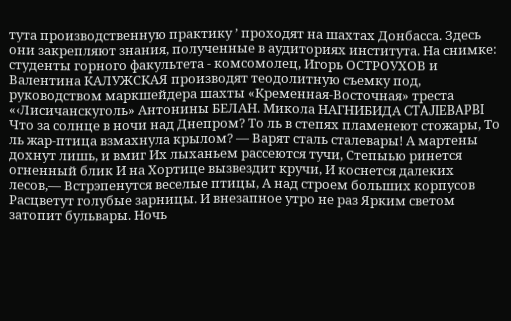тута производственную практику ’ проходят на шахтах Донбасса. Здесь они закрепляют знания, полученные в аудиториях института. На снимке: студенты горного факультета - комсомолец, Игорь ОСТРОУХОВ и Валентина КАЛУЖСКАЯ производят теодолитную съемку под, руководством маркшейдера шахты «Кременная-Восточная» треста «‹Лисичанскуголь» Антонины БЕЛАН. Микола НАГНИБИДА CTAJIEBAPBI Что за солнце в ночи над Днепром? То ль в степях пламенеют стожары, То ль жар-птица взмахнула крылом? — Варят сталь сталевары! А мартены дохнут лишь, и вмиг Их лыханьем рассеются тучи, Степыью ринется огненный блик И на Хортице вызвездит кручи, И коснется далеких лесов,— Встрэпенутся веселые птицы, А над строем больших корпусов Расцветут голубые зарницы. И внезапное утро не раз Ярким светом затопит бульвары. Ночь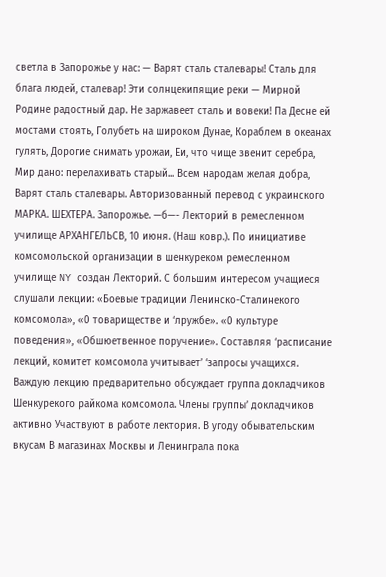светла в Запорожье у нас: — Варят сталь сталевары! Сталь для блага людей, сталевар! Эти солнцекипящие реки — Мирной Родине радостный дар. Не заржавеет сталь и вовеки! Па Десне ей мостами стоять, Голубеть на широком Дунае, Кораблем в океанах гулять, Дорогие снимать урожаи, Еи, что чище звенит серебра, Мир дано: перелахивать старый... Всем народам желая добра, Варят сталь сталевары. Авторизованный перевод с украинского МАРКА. ШЕХТЕРА. Запорожье. —б—- Лекторий в ремесленном училище АРХАНГЕЛЬСВ, 10 июня. (Наш ковр.). По инициативе комсомольской организации в шенкуреком ремесленном училище NY создан Лекторий. С большим интересом учащиеся слушали лекции: «Боевые традиции Ленинско-Сталинекого комсомола», «0 товариществе и ‘лружбе». «0 культуре поведения», «Обшюетвенное поручение». Составляя ‘расписание лекций, комитет комсомола учитывает’ ‘запросы учащихся. Важдую лекцию предварительно обсуждает группа докладчиков Шенкурекого райкома комсомола. Члены группы’ докладчиков активно Участвуют в работе лектория. В угоду обывательским вкусам В магазинах Москвы и Ленинграла пока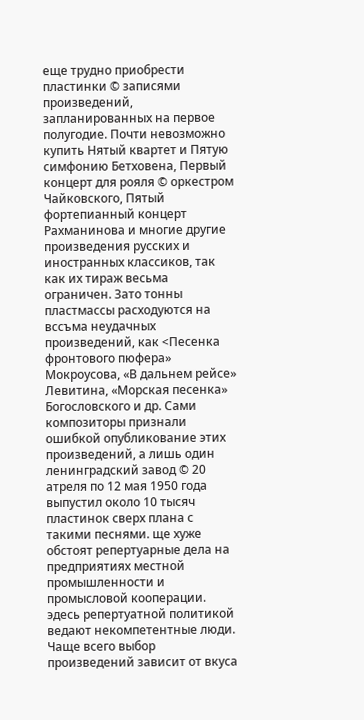еще трудно приобрести пластинки © записями произведений, запланированных на первое полугодие. Почти невозможно купить Нятый квартет и Пятую симфонию Бетховена, Первый концерт для рояля © оркестром Чайковского, Пятый фортепианный концерт Рахманинова и многие другие произведения русских и иностранных классиков, так как их тираж весьма ограничен. Зато тонны пластмассы расходуются на вссъма неудачных произведений, как <Песенка фронтового пюфера» Мокроусова, «В дальнем рейсе» Левитина, «Морская песенка» Богословского и др. Сами композиторы признали ошибкой опубликование этих произведений, а лишь один ленинградский завод © 20 атреля по 12 мая 1950 года выпустил около 10 тысяч пластинок сверх плана с такими песнями. ще хуже обстоят репертуарные дела на предприятиях местной промышленности и промысловой кооперации. эдесь репертуатной политикой ведают некомпетентные люди. Чаще всего выбор произведений зависит от вкуса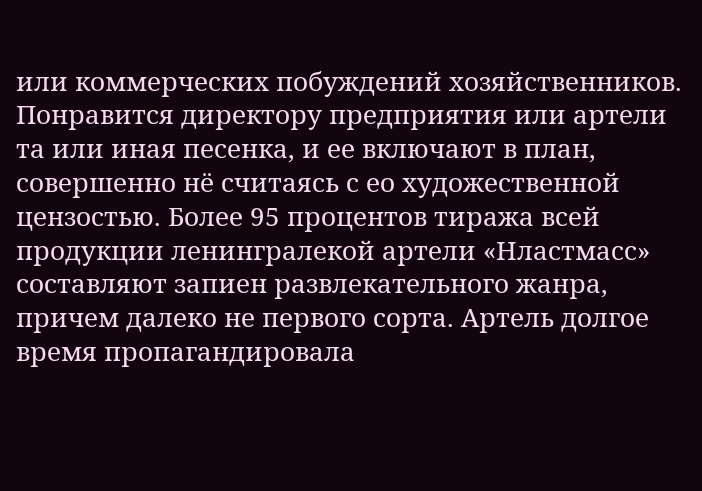или коммерческих побуждений хозяйственников. Понравится директору предприятия или артели та или иная песенка, и ее включают в план, совершенно нё считаясь с ео художественной цензостью. Более 95 процентов тиража всей продукции ленингралекой артели «Нластмасс» составляют запиен развлекательного жанра, причем далеко не первого сорта. Артель долгое время пропагандировала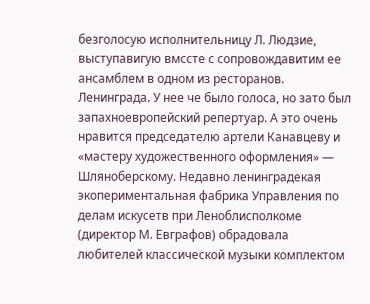безголосую исполнительницу Л. Людзие, выступавигую вмссте с сопровождавитим ее ансамблем в одном из ресторанов. Ленинграда. У нее че было голоса, но зато был запахноевропейский репертуар. А это очень нравится председателю артели Канавцеву и «мастеру художественного оформления» — Шляноберскому. Недавно ленинградекая экопериментальная фабрика Управления по делам искусетв при Леноблисполкоме (директор М. Евграфов) обрадовала любителей классической музыки комплектом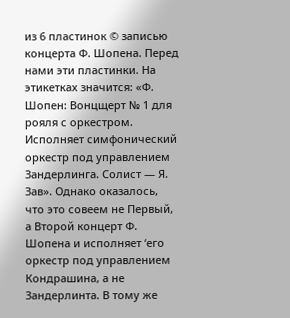из 6 пластинок © записью концерта Ф. Шопена. Перед нами эти пластинки. На этикетках значится: «Ф. Шопен: Вонцщерт № 1 для рояля с оркестром. Исполняет симфонический оркестр под управлением Зандерлинга. Солист — Я. Зав». Однако оказалось, что это совеем не Первый, а Второй концерт Ф. Шопена и исполняет ‘его оркестр под управлением Кондрашина, а не Зандерлинта. В тому же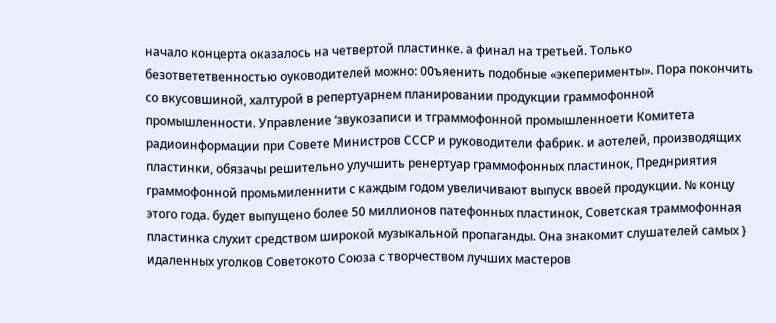начало концерта оказалось на четвертой пластинке. а финал на третьей. Только безответетвенностью оуководителей можно: 00ъяенить подобные «экеперименты». Пора покончить со вкусовшиной, халтурой в репертуарнем планировании продукции граммофонной промышленности. Управление ‘звукозаписи и тграммофонной промышленноети Комитета радиоинформации при Совете Министров СССР и руководители фабрик. и аотелей, производящих пластинки, обязачы решительно улучшить ренертуар граммофонных пластинок, Преднриятия граммофонной промьмиленнити с каждым годом увеличивают выпуск ввоей продукции. № концу этого года. будет выпущено более 50 миллионов патефонных пластинок, Советская траммофонная пластинка слухит средством широкой музыкальной пропаганды. Она знакомит слушателей самых } идаленных уголков Советокото Союза с творчеством лучших мастеров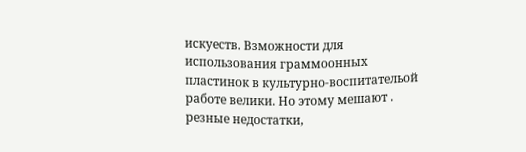искуеств. Взможности для использования граммоонных пластинок в культурно-воспитательой работе велики. Но этому мешают . резные недостатки,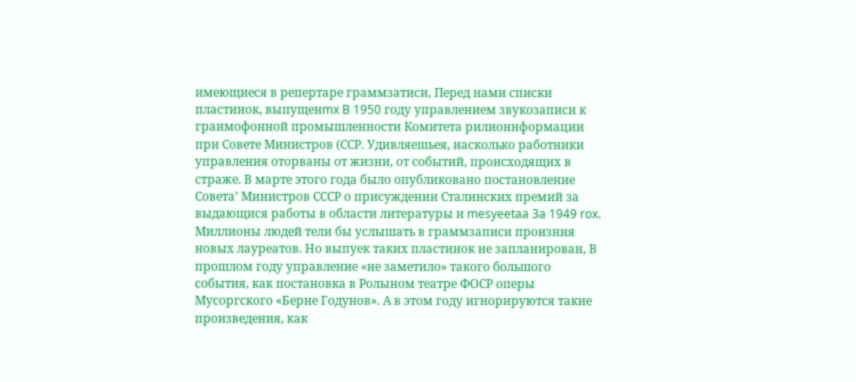имеющиеся в репертаре граммзатиси, Перед нами списки пластинок, выпущенmx B 1950 году управлением звукозаписи к граимофонной промышленности Комитета рилионнформации при Совете Министров (ССР. Удивляешьея, насколько работники управления оторваны от жизни, от событий, происходящих в страже. В марте этого года было опубликовано постановление Совета’ Министров СССР о присуждении Сталинских премий за выдающися работы в области литературы и mesyeetaa 3a 1949 rox. Миллионы людей тели бы услышать в граммзаписи произния новых лауреатов. Но выпуек таких пластинок не запланирован, В прошлом году управление «не заметило» такого большого события, как постановка в Ролыном театре ФОСР оперы Мусоргского «Берне Годунов». А в этом году игнорируются такие произведения, как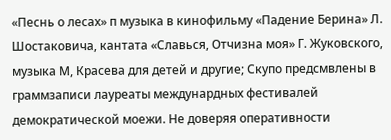«Песнь о лесах» п музыка в кинофильму «Падение Берина» Л. Шостаковича, кантата «Славься, Отчизна моя» Г. Жуковского, музыка М, Красева для детей и другие; Скупо предсмвлены в граммзаписи лауреаты междунардных фестивалей демократической моежи. Не доверяя оперативности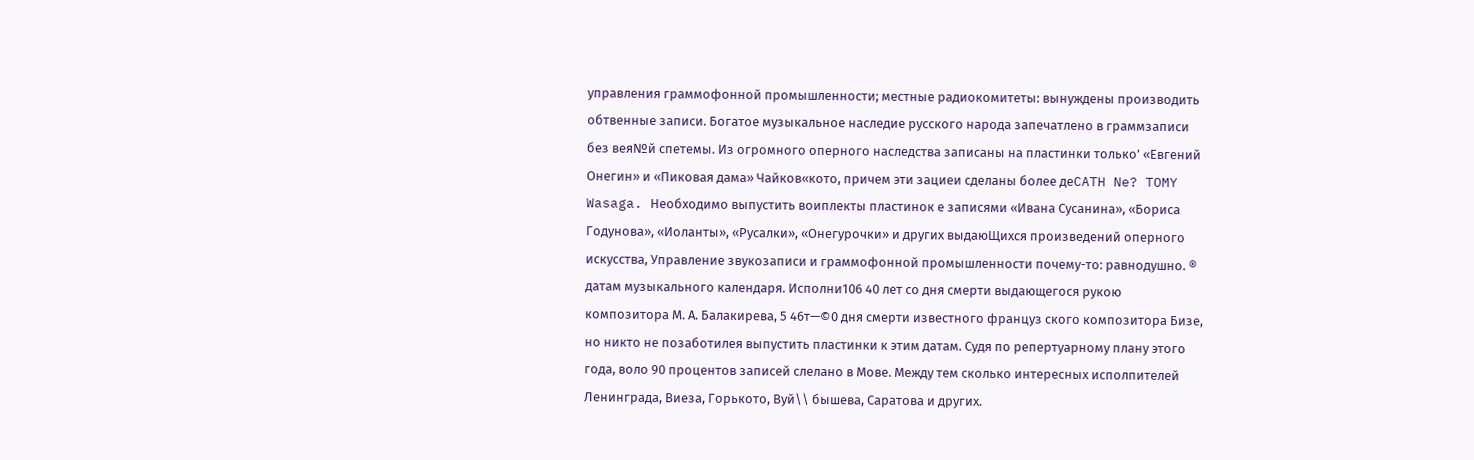управления граммофонной промышленности; местные радиокомитеты: вынуждены производить обтвенные записи. Богатое музыкальное наследие русского народа запечатлено в граммзаписи без вея№й спетемы. Из огромного оперного наследства записаны на пластинки только’ «Евгений Онегин» и «Пиковая дама» Чайков«кото, причем эти зациеи сделаны более деCATH Ne? TOMY Wasaga. Необходимо выпустить воиплекты пластинок е записями «Ивана Сусанина», «Бориса Годунова», «Иоланты», «Русалки», «Онегурочки» и других выдаюЩихся произведений оперного искусства, Управление звукозаписи и граммофонной промышленности почему-то: равнодушно. ® датам музыкального календаря. Исполни106 40 лет со дня смерти выдающегося рукою композитора М. А. Балакирева, 5 46т—©0 дня смерти известного француз ского композитора Бизе, но никто не позаботилея выпустить пластинки к этим датам. Судя по репертуарному плану этого года, воло 90 процентов записей слелано в Moве. Между тем сколько интересных исполпителей Ленинграда, Виеза, Горькото, Вуй\\ бышева, Саратова и других.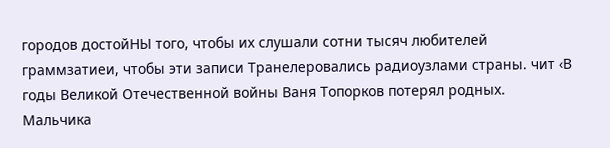городов достойНЫ того, чтобы их слушали сотни тысяч любителей граммзатиеи, чтобы эти записи Транелеровались радиоузлами страны. чит ‹В годы Великой Отечественной войны Ваня Топорков потерял родных. Мальчика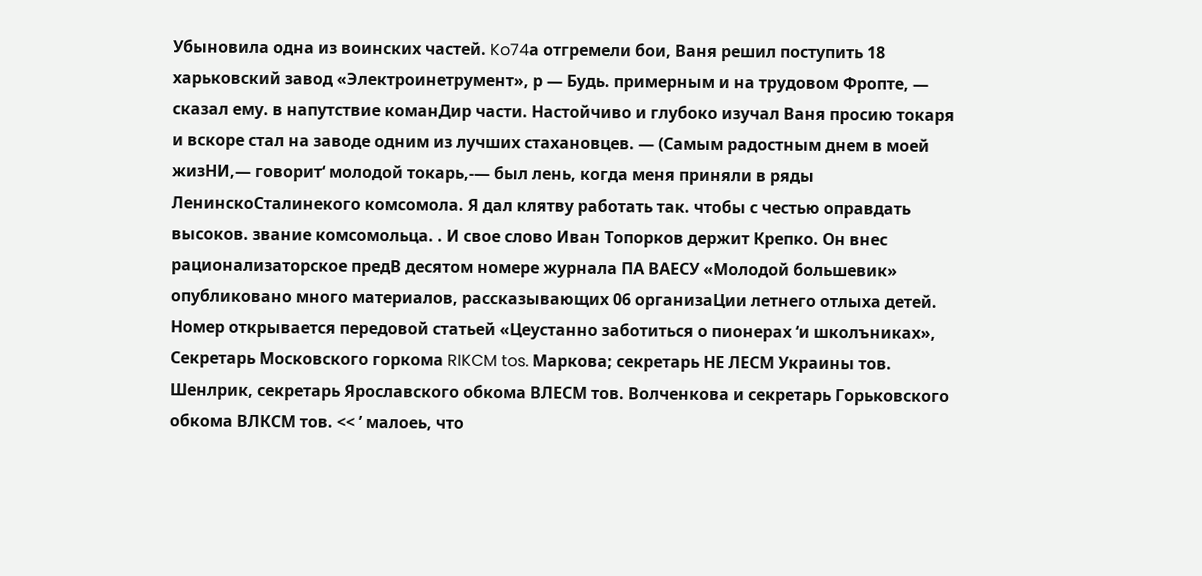Убыновила одна из воинских частей. Ko74а отгремели бои, Ваня решил поступить 18 харьковский завод «Электроинетрумент», р — Будь. примерным и на трудовом Фропте, — сказал ему. в напутствие команДир части. Настойчиво и глубоко изучал Ваня просию токаря и вскоре стал на заводе одним из лучших стахановцев. — (Самым радостным днем в моей жизНИ,— говорит‘ молодой токарь,-— был лень, когда меня приняли в ряды ЛенинскоСталинекого комсомола. Я дал клятву работать так. чтобы с честью оправдать высоков. звание комсомольца. . И свое слово Иван Топорков держит Крепко. Он внес рационализаторское предВ десятом номере журнала ПА ВАЕСУ «Молодой большевик» опубликовано много материалов, рассказывающих 06 организаЦии летнего отлыха детей. Номер открывается передовой статьей «Цеустанно заботиться о пионерах ‘и школъниках», Секретарь Московского горкома RIKCM tos. Маркова; секретарь НЕ ЛЕСМ Украины тов. Шенлрик, секретарь Ярославского обкома ВЛЕСМ тов. Волченкова и секретарь Горьковского обкома ВЛКСМ тов. << ’ малоеь, что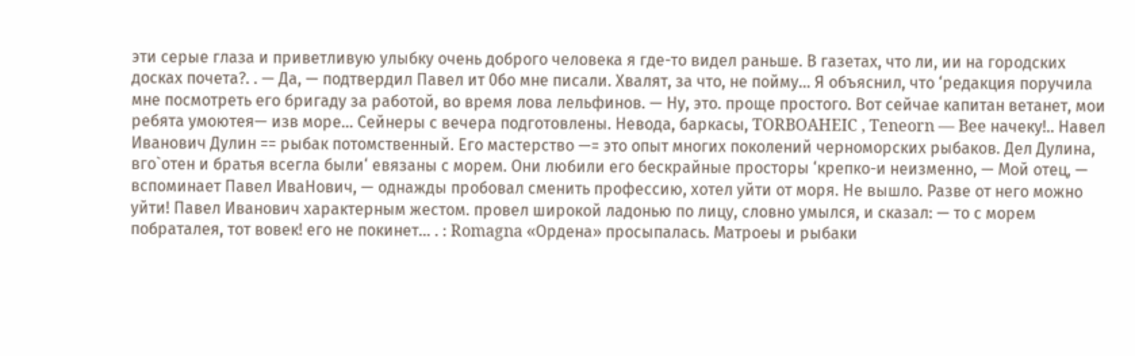эти серые глаза и приветливую улыбку очень доброго человека я где-то видел раньше. В газетах, что ли, ии на городских досках почета?. . — Да, — подтвердил Павел ит 0бо мне писали. Хвалят, за что, не пойму... Я объяснил, что ‘редакция поручила мне посмотреть его бригаду за работой, во время лова лельфинов. — Ну, это. проще простого. Вот сейчае капитан ветанет, мои ребята умоютея— изв море... Сейнеры с вечера подготовлены. Невода, баркасы, TORBOAHEIC , Teneorn — Bee начеку!.. Навел Иванович Дулин == рыбак потомственный. Его мастерство —= это опыт многих поколений черноморских рыбаков. Дел Дулина, вго`отен и братья всегла были‘ евязаны с морем. Они любили его бескрайные просторы ‘крепко-и неизменно, — Мой отец, — вспоминает Павел ИваНович, — однажды пробовал сменить профессию, хотел уйти от моря. Не вышло. Разве от него можно уйти! Павел Иванович характерным жестом. провел широкой ладонью по лицу, словно умылся, и сказал: — то с морем побраталея, тот вовек! его не покинет... . : Romagna «Ордена» просыпалась. Матроеы и рыбаки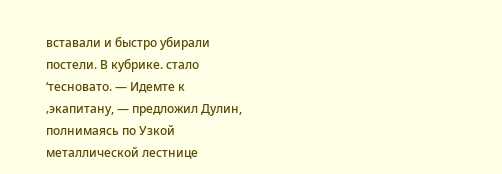вставали и быстро убирали постели. В кубрике. стало ‘тесновато. — Идемте к ‚экапитану, — предложил Дулин, полнимаясь по Узкой металлической лестнице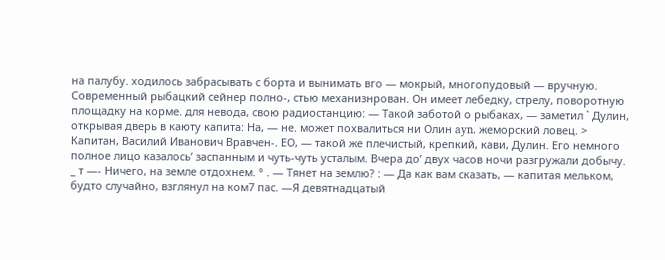на палубу. ходилось забрасывать с борта и вынимать вго — мокрый, многопудовый — вручную. Современный рыбацкий сейнер полно-, стью механизнрован. Он имеет лебедку, стрелу, поворотную площадку на корме. для невода, свою радиостанцию: — Такой заботой о рыбаках, — заметил ` Дулин, открывая дверь в каюту капита: На, — не. может похвалиться ни Олин ayn. жеморский ловец. > Капитан, Василий Иванович Вравчен-. ЕО, — такой же плечистый, крепкий, кави, Дулин. Его немного полное лицо казалось’ заспанным и чуть-чуть усталым. Вчера до’ двух часов ночи разгружали добычу. _ т —- Ничего, на земле отдохнем. ° . — Тянет на землю? : — Да как вам сказать, — капитая мельком, будто случайно, взглянул на ком7 пас. —Я девятнадцатый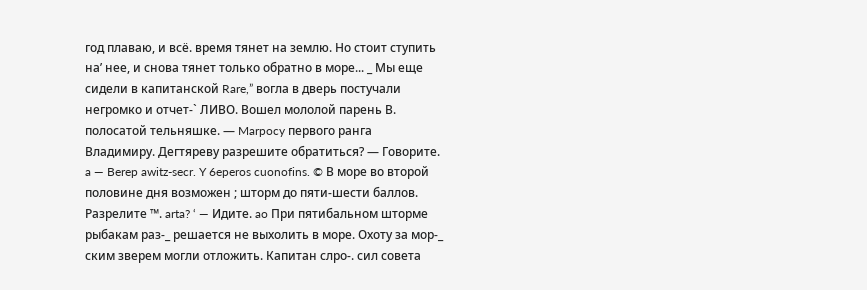год плаваю, и всё. время тянет на землю. Но стоит ступить на’ нее, и снова тянет только обратно в море... _ Мы еще сидели в капитанской Rare,” вогла в дверь постучали негромко и отчет-` ЛИВО. Вошел мололой парень В. полосатой тельняшке. — Marpocy первого ранга Владимиру. Дегтяреву разрешите обратиться? — Говорите. a — Berep awitz-secr. Y 6eperos cuonofins. © В море во второй половине дня возможен ; шторм до пяти-шести баллов. Разрелите ™. arta? ‘ — Идите. ao При пятибальном шторме рыбакам раз-_ решается не выхолить в море. Охоту за мор-_ ским зверем могли отложить. Капитан слро-. сил совета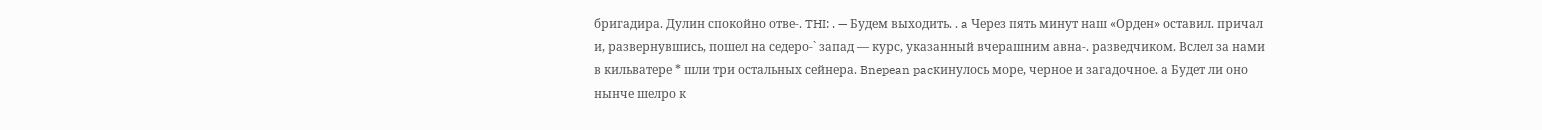бригадира. Дулин спокойно отве-. THI: . — Будем выходить. . a Через пять минут наш «Орден» оставил. причал и, развернувшись, пошел на седеро-` запад — курс, указанный вчерашним авна-. разведчиком. Вслел за нами в кильватере * шли три остальных сейнера. Bnepean pacкинулось море, черное и загадочное. а Будет ли оно нынче шелро к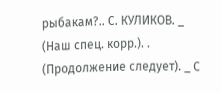рыбакам?.. С. КУЛИКОВ. _ (Наш спец. корр.). . (Продолжение следует). _ С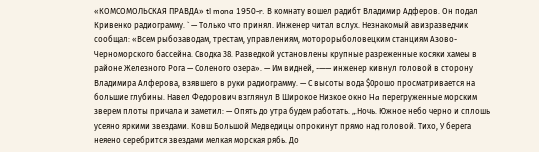«КОМСОМОЛЬСКАЯ ПРАВДА» tl mona 1950-r. В комнату вошел радибт Владимир Адферов. Он подал Кривенко радиограмму. ` — Только что принял. Инженер читал вслух. Незнакомый авизразведчик сообщал: «Всем рыбозаводам, трестам, управлениям, моторорыболовецким станциям Азово-Черноморского бассейна. Сводка 38. Разведкой установлены крупные разреженные косяки хамеы в районе Железного Рога — Соленого озера». — Им видней, -—— инженер кивнул головой в сторону Владимира Алферова, взявшего в руки радиограмму. — С высоты вода $0рошо просматривается на большие глубины. Навел Федорович взглянул В Широкое Низкое окно Ha перегруженные морским зверем плоты причала и заметил: — Опять до утра будем работать. „.Ночь. Южное небо черно и сплошь усеяно яркими звездами. Ковш Большой Медведицы опрокинут прямо над головой. Тихо, У берега неяено серебрится звездами мелкая морская рябь. До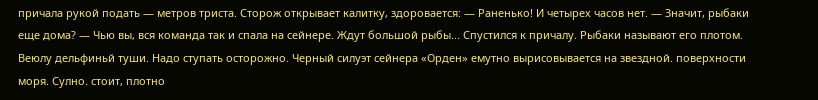причала рукой подать — метров триста. Сторож открывает калитку, здоровается: — Раненько! И четырех часов нет. — Значит, рыбаки еще дома? — Чью вы, вся команда так и спала на сейнере. Ждут большой рыбы... Спустился к причалу. Рыбаки называют его плотом. Веюлу дельфиньй туши. Надо ступать осторожно. Черный силуэт сейнера «Орден» емутно вырисовывается на звездной. поверхности моря. Сулно. стоит, плотно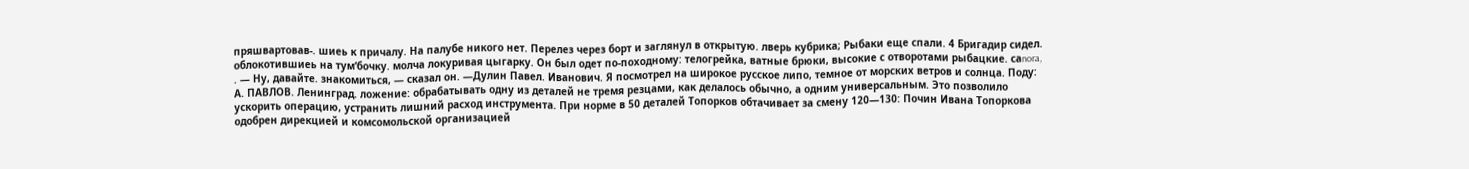пряшвартовав-. шиеь к причалу. На палубе никого нет. Перелез через борт и заглянул в открытую. лверь кубрика; Рыбаки еще спали. 4 Бригадир сидел. облокотившиеь на тум‘бочку. молча локуривая цыгарку. Он был одет по-походному: телогрейка, ватные брюки, высокие с отворотами рыбацкие. саnora, . — Ну, давайте. знакомиться, — сказал он. —Дулин Павел. Иванович. Я посмотрел на широкое русское липо, темное от морских ветров и солнца. Поду: А. ПАВЛОВ. Ленинград. ложение: обрабатывать одну из деталей не тремя резцами, как делалось обычно, а одним универсальным. Это позволило ускорить операцию, устранить лишний расход инструмента. При норме в 50 деталей Топорков обтачивает за смену 120—130: Почин Ивана Топоркова одобрен дирекцией и комсомольской организацией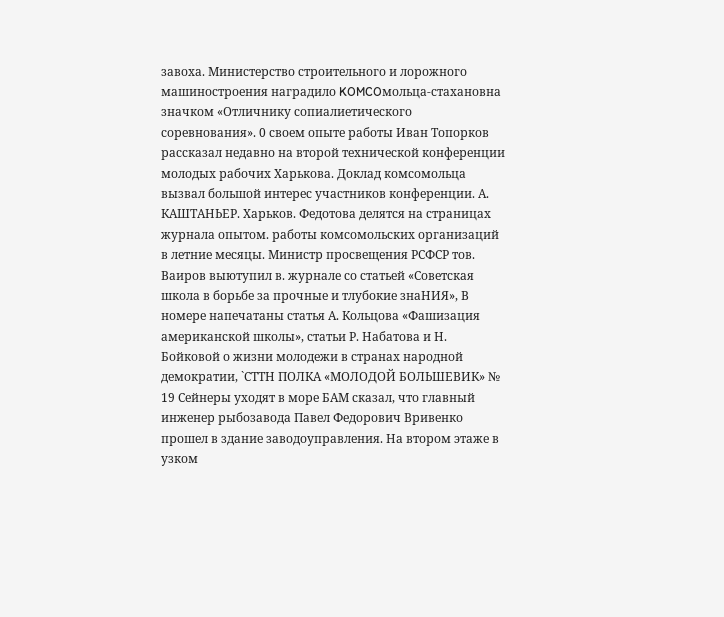завоха. Министерство строительного и лорожного машиностроения наградило KOMCOмольца-стахановна значком «Отличнику сопиалиетического соревнования». 0 своем опыте работы Иван Топорков рассказал недавно на второй технической конференции молодых рабочих Харькова. Доклад комсомольца вызвал большой интерес участников конференции. А. КАШТАНЬЕР. Харьков. Федотова делятся на страницах журнала опытом. работы комсомольских организаций в летние месяцы. Министр просвещения РСФСР тов. Ваиров выютупил в. журнале со статьей «Советская школа в борьбе за прочные и тлубокие знаНИЯ», В номере напечатаны статья А. Кольцова «Фашизация американской школы», статьи Р. Набатова и Н. Бойковой о жизни молодежи в странах народной демократии, `СТТН ПОЛКА «МОЛОДОЙ БОЛЬШЕВИК» № 19 Сейнеры уходят в море БАМ сказал, что главный инженер рыбозавода Павел Федорович Вривенко прошел в здание заводоуправления. На втором этаже в узком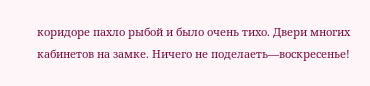коридоре пахло рыбой и было очень тихо. Двери многих кабинетов на замке. Ничего не поделаеть—воскресенье!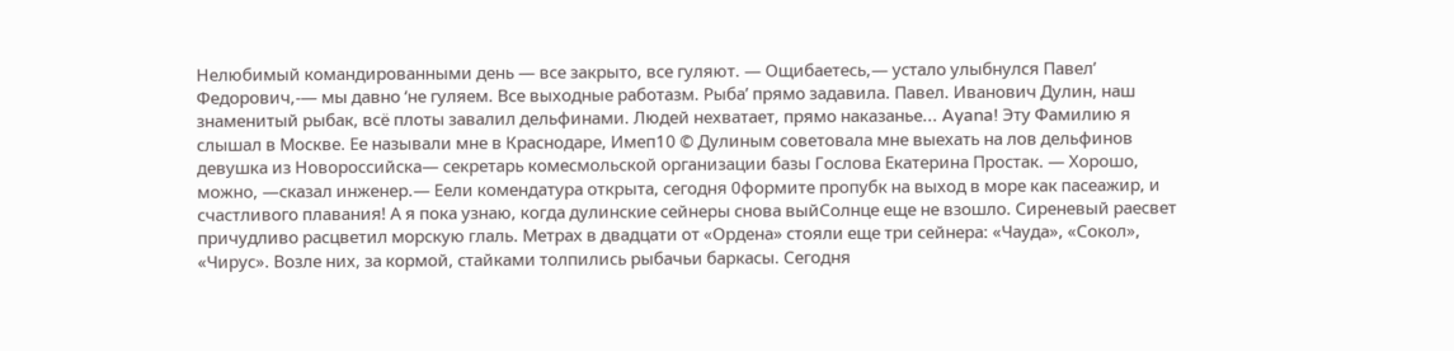Нелюбимый командированными день — все закрыто, все гуляют. — Ощибаетесь,— устало улыбнулся Павел’ Федорович,-— мы давно ‘не гуляем. Все выходные работазм. Рыба’ прямо задавила. Павел. Иванович Дулин, наш знаменитый рыбак, всё плоты завалил дельфинами. Людей нехватает, прямо наказанье... Ayana! Эту Фамилию я слышал в Москве. Ее называли мне в Краснодаре, Имеп10 © Дулиным советовала мне выехать на лов дельфинов девушка из Новороссийска— секретарь комесмольской организации базы Гослова Екатерина Простак. — Хорошо, можно, —сказал инженер.— Еели комендатура открыта, сегодня 0формите пропубк на выход в море как пасеажир, и счастливого плавания! А я пока узнаю, когда дулинские сейнеры снова выйСолнце еще не взошло. Сиреневый раесвет причудливо расцветил морскую глаль. Метрах в двадцати от «Ордена» стояли еще три сейнера: «Чауда», «Сокол», «Чирус». Возле них, за кормой, стайками толпились рыбачьи баркасы. Сегодня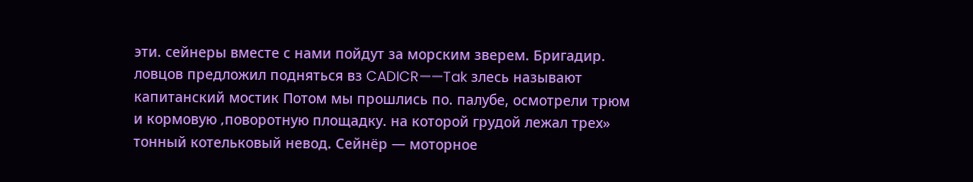эти. сейнеры вместе с нами пойдут за морским зверем. Бригадир. ловцов предложил подняться вз CADICR——Tak злесь называют капитанский мостик Потом мы прошлись по. палубе, осмотрели трюм и кормовую ‚поворотную площадку. на которой грудой лежал трех» тонный котельковый невод. Сейнёр — моторное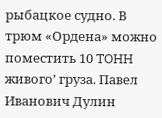рыбацкое судно. В трюм «Ордена» можно поместить 10 TOHH живого’ груза. Павел Иванович Дулин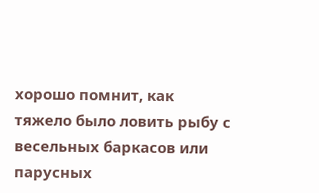хорошо помнит, как тяжело было ловить рыбу с весельных баркасов или парусных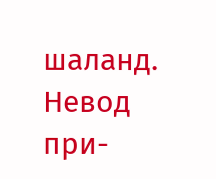шаланд. Невод при-